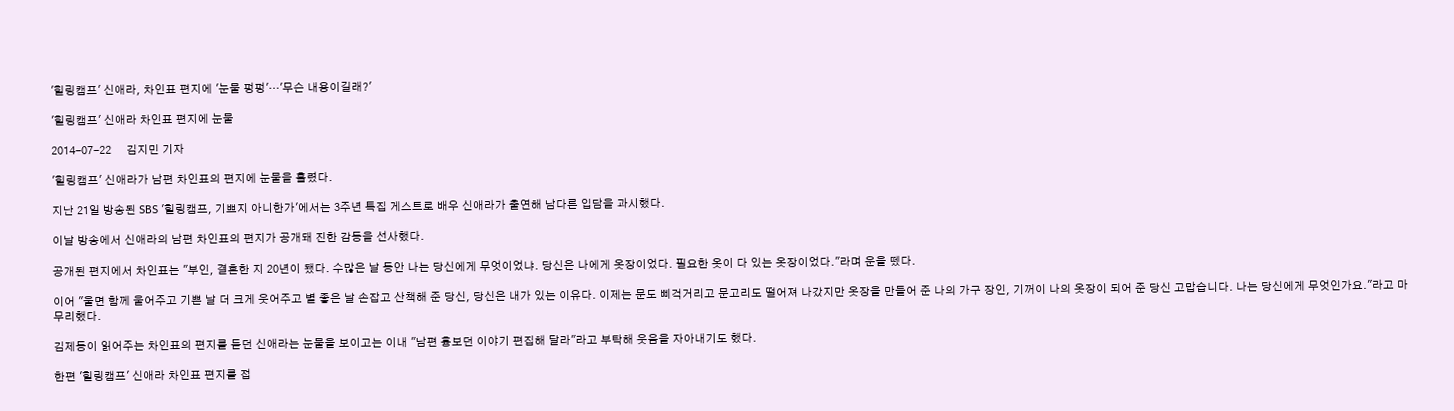'힐링캠프' 신애라, 차인표 편지에 '눈물 펑펑'…'무슨 내용이길래?'

'힐링캠프' 신애라 차인표 편지에 눈물

2014-07-22     김지민 기자

'힐링캠프' 신애라가 남편 차인표의 편지에 눈물을 흘렸다.

지난 21일 방송된 SBS '힐링캠프, 기쁘지 아니한가'에서는 3주년 특집 게스트로 배우 신애라가 출연해 남다른 입담을 과시했다.

이날 방송에서 신애라의 남편 차인표의 편지가 공개돼 진한 감동을 선사했다.

공개된 편지에서 차인표는 "부인, 결혼한 지 20년이 됐다. 수많은 날 동안 나는 당신에게 무엇이었냐. 당신은 나에게 옷장이었다. 필요한 옷이 다 있는 옷장이었다."라며 운을 뗐다.

이어 "울면 함께 울어주고 기쁜 날 더 크게 웃어주고 볕 좋은 날 손잡고 산책해 준 당신, 당신은 내가 있는 이유다. 이제는 문도 삐걱거리고 문고리도 떨어져 나갔지만 옷장을 만들어 준 나의 가구 장인, 기꺼이 나의 옷장이 되어 준 당신 고맙습니다. 나는 당신에게 무엇인가요."라고 마무리했다.

김제동이 읽어주는 차인표의 편지를 듣던 신애라는 눈물을 보이고는 이내 "남편 흉보던 이야기 편집해 달라"라고 부탁해 웃음을 자아내기도 했다.

한편 '힐링캠프' 신애라 차인표 편지를 접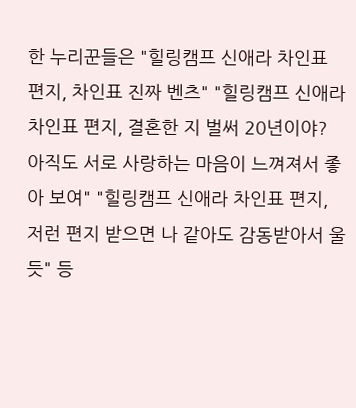한 누리꾼들은 "힐링캠프 신애라 차인표 편지, 차인표 진짜 벤츠" "힐링캠프 신애라 차인표 편지, 결혼한 지 벌써 20년이야? 아직도 서로 사랑하는 마음이 느껴져서 좋아 보여" "힐링캠프 신애라 차인표 편지, 저런 편지 받으면 나 같아도 감동받아서 울 듯" 등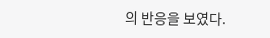의 반응을 보였다.